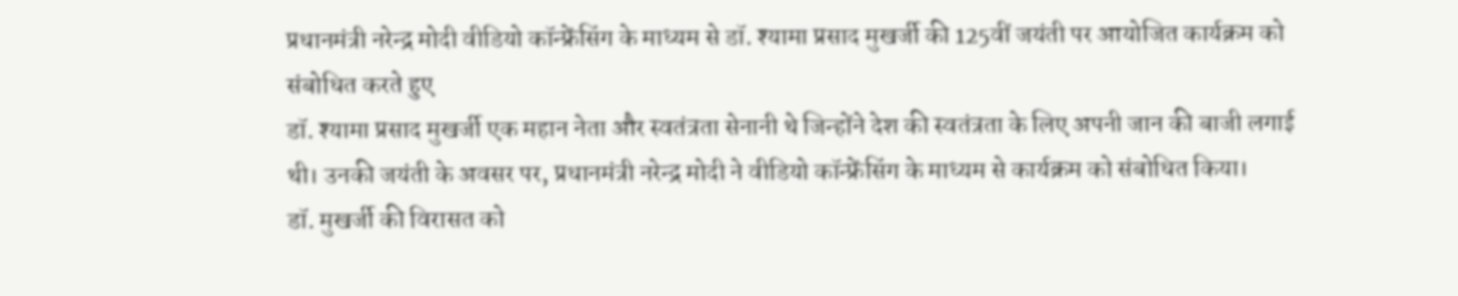प्रधानमंत्री नरेन्द्र मोदी वीडियो कॉन्फ्रेंसिंग के माध्यम से डॉ. श्यामा प्रसाद मुखर्जी की 125वीं जयंती पर आयोजित कार्यक्रम को संबोधित करते हुए
डॉ. श्यामा प्रसाद मुखर्जी एक महान नेता और स्वतंत्रता सेनानी थे जिन्होंने देश की स्वतंत्रता के लिए अपनी जान की बाजी लगाई थी। उनकी जयंती के अवसर पर, प्रधानमंत्री नरेन्द्र मोदी ने वीडियो कॉन्फ्रेंसिंग के माध्यम से कार्यक्रम को संबोधित किया।
डॉ. मुखर्जी की विरासत को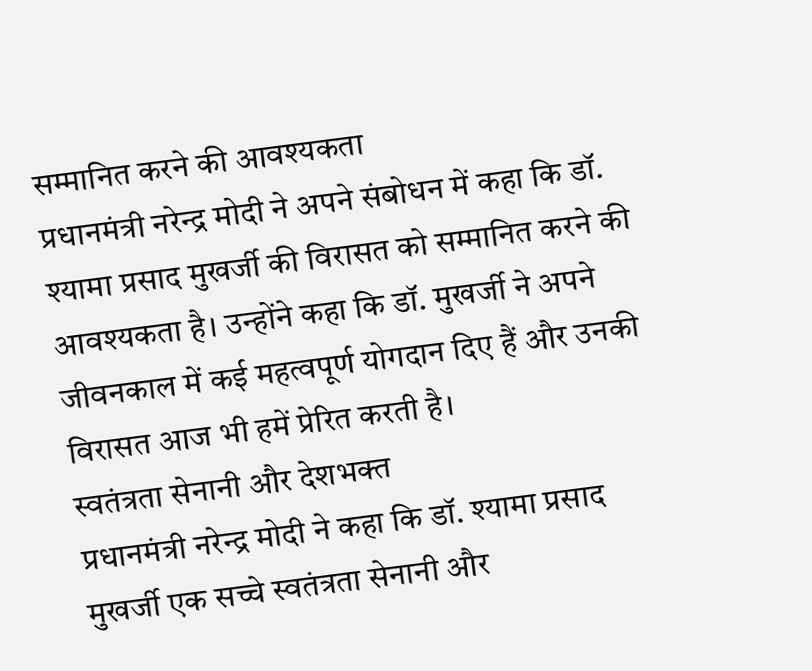सम्मानित करने की आवश्यकता
प्रधानमंत्री नरेन्द्र मोदी ने अपने संबोधन में कहा कि डॉ. श्यामा प्रसाद मुखर्जी की विरासत को सम्मानित करने की आवश्यकता है। उन्होंने कहा कि डॉ. मुखर्जी ने अपने जीवनकाल में कई महत्वपूर्ण योगदान दिए हैं और उनकी विरासत आज भी हमें प्रेरित करती है।
स्वतंत्रता सेनानी और देशभक्त
प्रधानमंत्री नरेन्द्र मोदी ने कहा कि डॉ. श्यामा प्रसाद मुखर्जी एक सच्चे स्वतंत्रता सेनानी और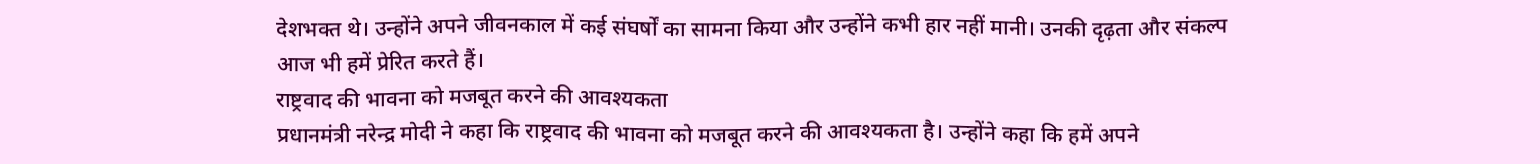देशभक्त थे। उन्होंने अपने जीवनकाल में कई संघर्षों का सामना किया और उन्होंने कभी हार नहीं मानी। उनकी दृढ़ता और संकल्प आज भी हमें प्रेरित करते हैं।
राष्ट्रवाद की भावना को मजबूत करने की आवश्यकता
प्रधानमंत्री नरेन्द्र मोदी ने कहा कि राष्ट्रवाद की भावना को मजबूत करने की आवश्यकता है। उन्होंने कहा कि हमें अपने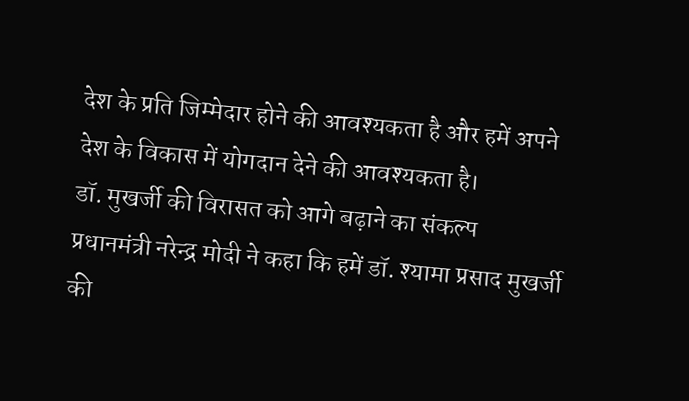देश के प्रति जिम्मेदार होने की आवश्यकता है और हमें अपने देश के विकास में योगदान देने की आवश्यकता है।
डॉ. मुखर्जी की विरासत को आगे बढ़ाने का संकल्प
प्रधानमंत्री नरेन्द्र मोदी ने कहा कि हमें डॉ. श्यामा प्रसाद मुखर्जी की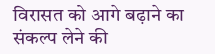विरासत को आगे बढ़ाने का संकल्प लेने की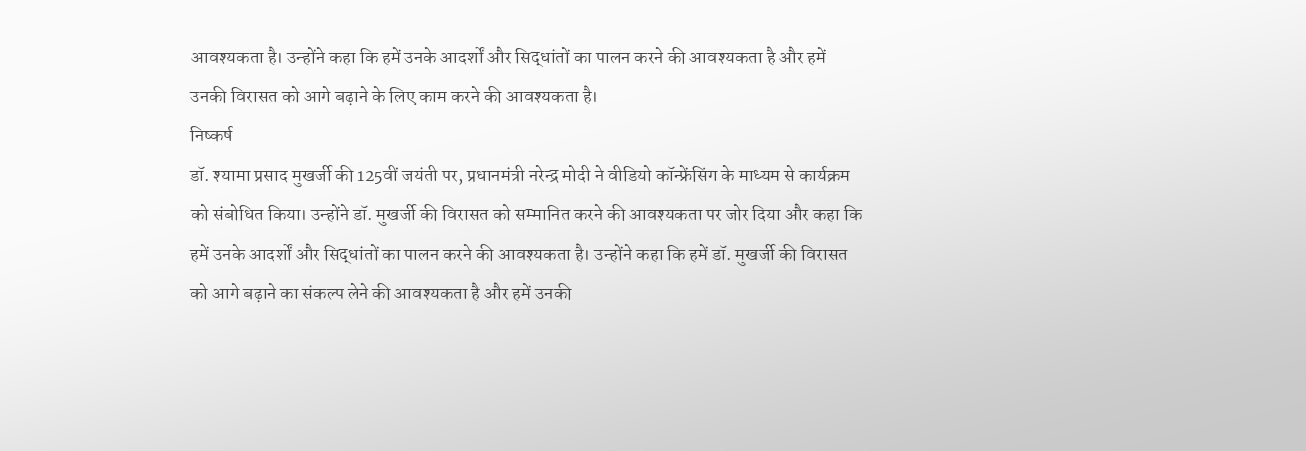आवश्यकता है। उन्होंने कहा कि हमें उनके आदर्शों और सिद्धांतों का पालन करने की आवश्यकता है और हमें उनकी विरासत को आगे बढ़ाने के लिए काम करने की आवश्यकता है।
निष्कर्ष
डॉ. श्यामा प्रसाद मुखर्जी की 125वीं जयंती पर, प्रधानमंत्री नरेन्द्र मोदी ने वीडियो कॉन्फ्रेंसिंग के माध्यम से कार्यक्रम को संबोधित किया। उन्होंने डॉ. मुखर्जी की विरासत को सम्मानित करने की आवश्यकता पर जोर दिया और कहा कि हमें उनके आदर्शों और सिद्धांतों का पालन करने की आवश्यकता है। उन्होंने कहा कि हमें डॉ. मुखर्जी की विरासत को आगे बढ़ाने का संकल्प लेने की आवश्यकता है और हमें उनकी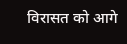विरासत को आगे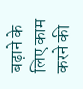बढ़ाने के लिए काम करने की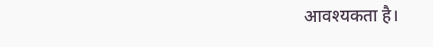आवश्यकता है।